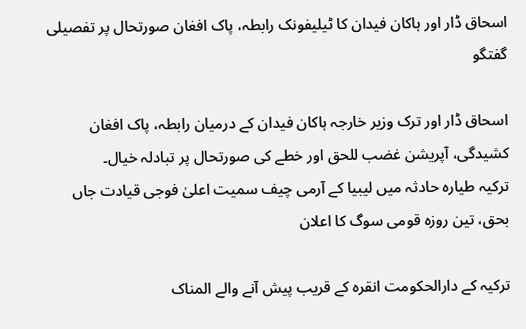اسحاق ڈار اور ہاکان فیدان کا ٹیلیفونک رابطہ، پاک افغان صورتحال پر تفصیلی گفتگو

اسحاق ڈار اور ترک وزیر خارجہ ہاکان فیدان کے درمیان رابطہ، پاک افغان کشیدگی، آپریشن غضب للحق اور خطے کی صورتحال پر تبادلہ خیال۔
ترکیہ طیارہ حادثہ میں لیبیا کے آرمی چیف سمیت اعلیٰ فوجی قیادت جاں بحق، تین روزہ قومی سوگ کا اعلان

ترکیہ کے دارالحکومت انقرہ کے قریب پیش آنے والے المناک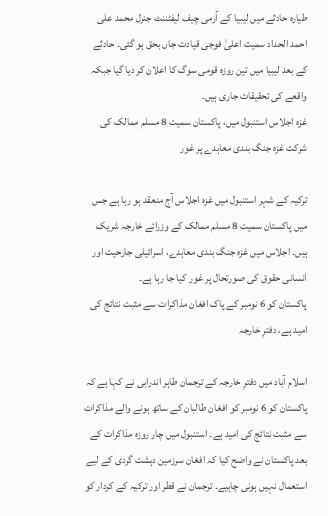طیارہ حادثے میں لیبیا کے آرمی چیف لیفٹننٹ جنرل محمد علی احمد الحداد سمیت اعلیٰ فوجی قیادت جاں بحق ہو گئی۔ حادثے کے بعد لیبیا میں تین روزہ قومی سوگ کا اعلان کر دیا گیا جبکہ واقعے کی تحقیقات جاری ہیں۔
غزہ اجلاس استنبول میں، پاکستان سمیت 8 مسلم ممالک کی شرکت غزہ جنگ بندی معاہدے پر غور

ترکیہ کے شہر استنبول میں غزہ اجلاس آج منعقد ہو رہا ہے جس میں پاکستان سمیت 8 مسلم ممالک کے وزرائے خارجہ شریک ہیں۔ اجلاس میں غزہ جنگ بندی معاہدے، اسرائیلی جارحیت اور انسانی حقوق کی صورتحال پر غور کیا جا رہا ہے۔
پاکستان کو 6 نومبر کے پاک افغان مذاکرات سے مثبت نتائج کی امید ہے، دفترِ خارجہ

اسلام آباد میں دفترِ خارجہ کے ترجمان طاہر اندرابی نے کہا ہے کہ پاکستان کو 6 نومبر کو افغان طالبان کے ساتھ ہونے والے مذاکرات سے مثبت نتائج کی امید ہے۔ استنبول میں چار روزہ مذاکرات کے بعد پاکستان نے واضح کیا کہ افغان سرزمین دہشت گردی کے لیے استعمال نہیں ہونی چاہیے۔ ترجمان نے قطر اور ترکیہ کے کردار کو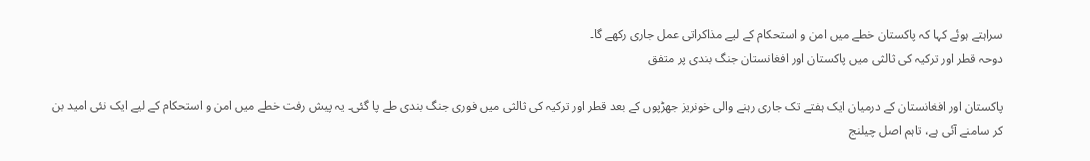سراہتے ہوئے کہا کہ پاکستان خطے میں امن و استحکام کے لیے مذاکراتی عمل جاری رکھے گا۔
دوحہ قطر اور ترکیہ کی ثالثی میں پاکستان اور افغانستان جنگ بندی پر متفق

پاکستان اور افغانستان کے درمیان ایک ہفتے تک جاری رہنے والی خونریز جھڑپوں کے بعد قطر اور ترکیہ کی ثالثی میں فوری جنگ بندی طے پا گئی۔ یہ پیش رفت خطے میں امن و استحکام کے لیے ایک نئی امید بن کر سامنے آئی ہے، تاہم اصل چیلنج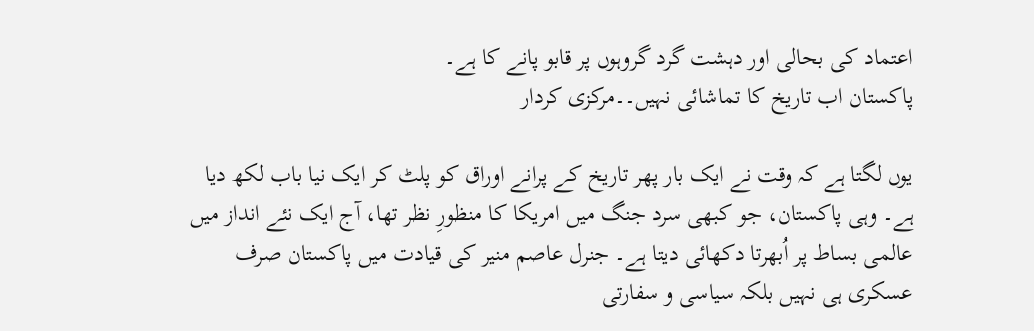اعتماد کی بحالی اور دہشت گرد گروہوں پر قابو پانے کا ہے۔
پاکستان اب تاریخ کا تماشائی نہیں۔۔مرکزی کردار

یوں لگتا ہے کہ وقت نے ایک بار پھر تاریخ کے پرانے اوراق کو پلٹ کر ایک نیا باب لکھ دیا ہے۔ وہی پاکستان، جو کبھی سرد جنگ میں امریکا کا منظورِ نظر تھا، آج ایک نئے انداز میں عالمی بساط پر اُبھرتا دکھائی دیتا ہے۔ جنرل عاصم منیر کی قیادت میں پاکستان صرف عسکری ہی نہیں بلکہ سیاسی و سفارتی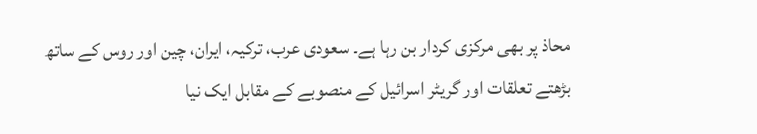محاذ پر بھی مرکزی کردار بن رہا ہے۔ سعودی عرب، ترکیہ، ایران، چین اور روس کے ساتھ بڑھتے تعلقات اور گریٹر اسرائیل کے منصوبے کے مقابل ایک نیا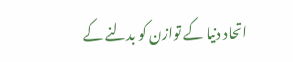اتحاد دنیا کے توازن کو بدلنے کے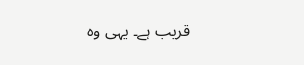قریب ہے۔ یہی وہ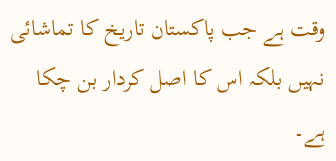وقت ہے جب پاکستان تاریخ کا تماشائی نہیں بلکہ اس کا اصل کردار بن چکا ہے۔